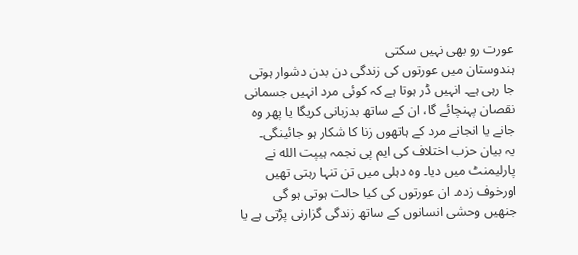عورت رو بھی نہیں سکتی
ہندوستان میں عورتوں کی زندگی دن بدن دشوار ہوتی جا رہی ہے۔ انہیں ڈر ہوتا ہے کہ کوئی مرد انہیں جسمانی نقصان پہنچائے گا، ان کے ساتھ بدزبانی کریگا یا پھر وہ جانے یا انجانے مرد کے ہاتھوں زنا کا شکار ہو جائینگی۔
یہ بیان حزب اختلاف کی ایم پی نجمہ ہیپت الله نے پارلیمنٹ میں دیا۔ وہ دہلی میں تن تنہا رہتی تھیں اورخوف زدہ۔ ان عورتوں کی کیا حالت ہوتی ہو گی جنھیں وحشی انسانوں کے ساتھ زندگی گزارنی پڑتی ہے یا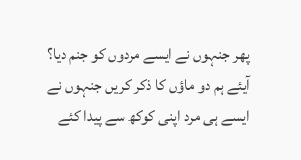پھر جنہوں نے ایسے مردوں کو جنم دیا؟ آیئے ہم دو ماؤں کا ذکر کریں جنہوں نے ایسے ہی مرد اپنی کوکھ سے پیدا کئے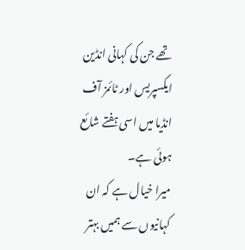تھے جن کی کہانی انڈین ایکسپریس اور ٹائمز آف انڈیا میں اسی ہفتے شائع ہوئی ہے۔
میرا خیال ہے کہ ان کہانیوں سے ہمیں بہتر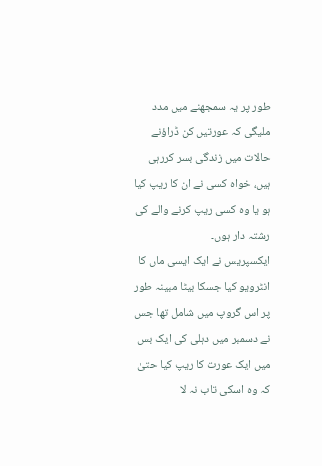طور پر یہ سمجھنے میں مدد ملیگی کہ عورتیں کن ڈراؤنے حالات میں زندگی بسر کررہی ہیں، خواہ کسی نے ان کا ریپ کیا ہو یا وہ کسی ریپ کرنے والے کی رشتہ دار ہوں۔
ایکسپریس نے ایک ایسی ماں کا انٹرویو کیا جسکا بیٹا مبینہ طور پر اس گروپ میں شامل تھا جس نے دسمبر میں دہلی کی ایک بس میں ایک عورت کا ریپ کیا حتیٰ کہ وہ اسکی تاب نہ لا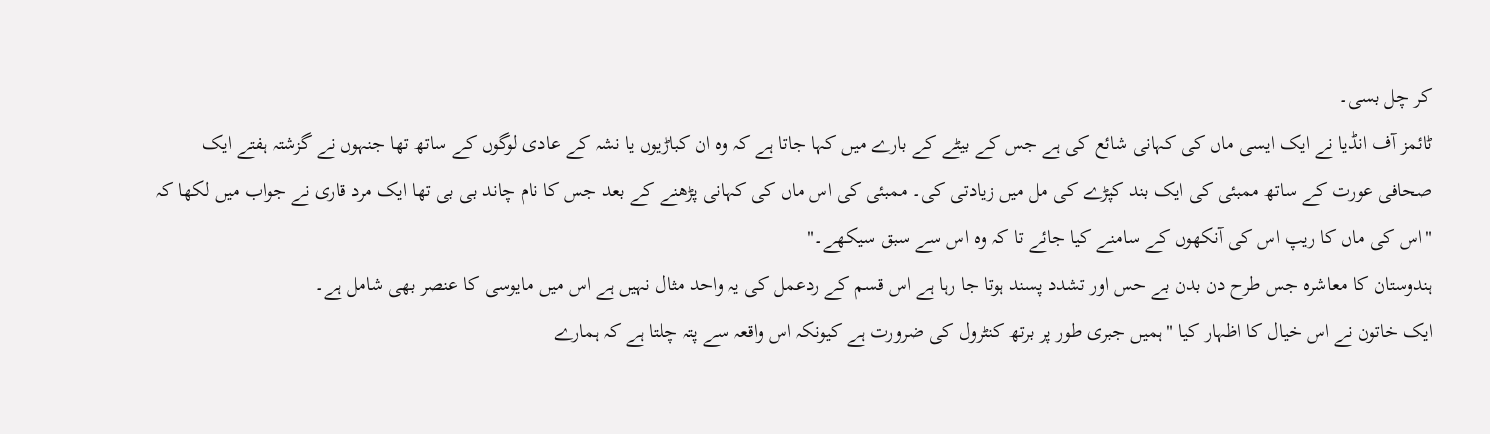کر چل بسی۔
ٹائمز آف انڈیا نے ایک ایسی ماں کی کہانی شائع کی ہے جس کے بیٹے کے بارے میں کہا جاتا ہے کہ وہ ان کباڑیوں یا نشہ کے عادی لوگوں کے ساتھ تھا جنہوں نے گزشتہ ہفتے ایک صحافی عورت کے ساتھ ممبئی کی ایک بند کپڑے کی مل میں زیادتی کی۔ ممبئی کی اس ماں کی کہانی پڑھنے کے بعد جس کا نام چاند بی بی تھا ایک مرد قاری نے جواب میں لکھا کہ "اس کی ماں کا ریپ اس کی آنکھوں کے سامنے کیا جائے تا کہ وہ اس سے سبق سیکھے۔"
ہندوستان کا معاشرہ جس طرح دن بدن بے حس اور تشدد پسند ہوتا جا رہا ہے اس قسم کے ردعمل کی یہ واحد مثال نہیں ہے اس میں مایوسی کا عنصر بھی شامل ہے۔
ایک خاتون نے اس خیال کا اظہار کیا "ہمیں جبری طور پر برتھ کنٹرول کی ضرورت ہے کیونکہ اس واقعہ سے پتہ چلتا ہے کہ ہمارے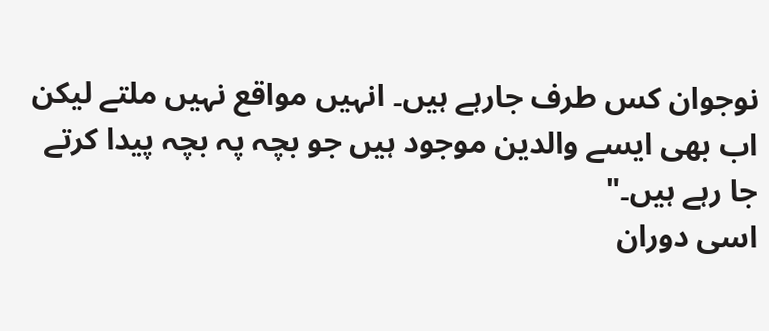نوجوان کس طرف جارہے ہیں۔ انہیں مواقع نہیں ملتے لیکن اب بھی ایسے والدین موجود ہیں جو بچہ پہ بچہ پیدا کرتے جا رہے ہیں۔"
اسی دوران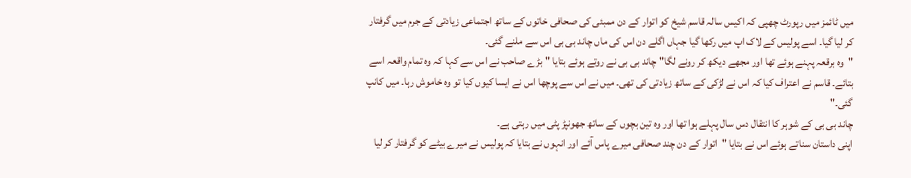میں ٹائمز میں رپورٹ چھپی کہ اکیس سالہ قاسم شیخ کو اتوار کے دن ممبئی کی صحافی خاتوں کے ساتھ اجتماعی زیادتی کے جرم میں گرفتار کر لیا گیا۔ اسے پولیس کے لاک اپ میں رکھا گیا جہاں اگلے دن اس کی ماں چاند بی بی اس سے ملنے گئی۔
"وہ برقعہ پہنے ہوئے تھا اور مجھے دیکھ کر رونے لگا" چاند بی بی نے روتے ہوئے بتایا "بڑے صاحب نے اس سے کہا کہ وہ تمام واقعہ اسے بتائے۔ قاسم نے اعتراف کیا کہ اس نے لڑکی کے ساتھ زیادتی کی تھی۔ میں نے اس سے پوچھا اس نے ایسا کیوں کیا تو وہ خاموش رہا۔ میں کانپ گئی۔"
چاند بی بی کے شوہر کا انتقال دس سال پہلے ہوا تھا اور وہ تین بچوں کے ساتھ جھونپڑ پٹی میں رہتی ہے۔
اپنی داستان سناتے ہوئے اس نے بتایا "اتوار کے دن چند صحافی میرے پاس آئے اور انہوں نے بتایا کہ پولیس نے میرے بیٹے کو گرفتار کر لیا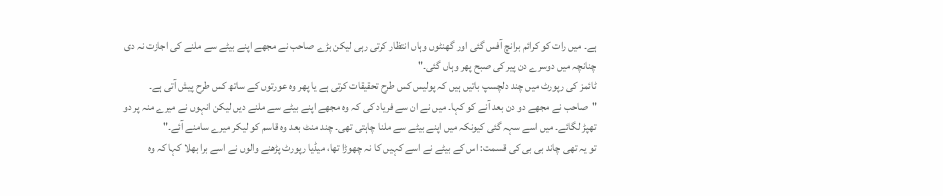ہے۔ میں رات کو کرائم برانچ آفس گئی اور گھنٹوں وہاں انتظار کرتی رہی لیکن بڑے صاحب نے مجھے اپنے بیٹے سے ملنے کی اجازت نہ دی چنانچہ میں دوسرے دن پیر کی صبح پھر وہاں گئی۔"
ٹائمز کی رپورٹ میں چند دلچسپ باتیں ہیں کہ پولیس کس طرح تحقیقات کرتی ہے یا پھر وہ عورتوں کے ساتھ کس طرح پیش آتی ہے۔ "صاحب نے مجھے دو دن بعد آنے کو کہا۔ میں نے ان سے فریاد کی کہ وہ مجھے اپنے بیٹے سے ملنے دیں لیکن انہوں نے میرے منہ پر دو تھپڑ لگائے۔ میں اسے سہہ گئی کیونکہ میں اپنے بیٹے سے ملنا چاہتی تھی۔ چند منٹ بعد وہ قاسم کو لیکر میرے سامنے آئے۔"
تو یہ تھی چاند بی بی کی قسمت: اس کے بیٹے نے اسے کہیں کا نہ چھوڑا تھا، میڈیا رپورٹ پڑھنے والوں نے اسے برا بھلا کہا کہ وہ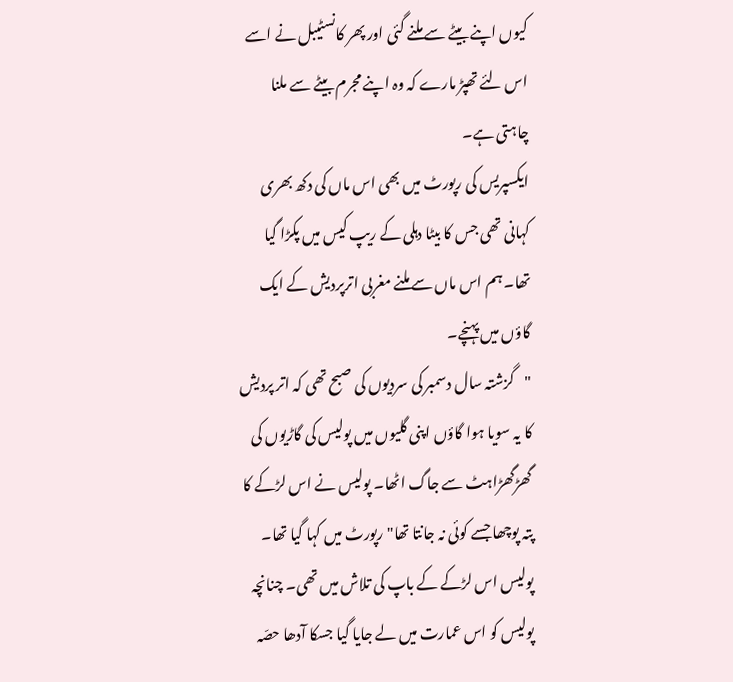کیوں اپنے بیٹے سے ملنے گئی اور پھر کانسٹیبل نے اسے اس لئے تھپڑ مارے کہ وہ اپنے مجرم بیٹے سے ملنا چاہتی ہے۔
ایکسپریس کی رپورٹ میں بھی اس ماں کی دکھ بھری کہانی تھی جس کا بیٹا دہلی کے ریپ کیس میں پکڑا گیا تھا۔ ہم اس ماں سے ملنے مغربی اترپردیش کے ایک گاؤں میں پہنچے۔
"گزشتہ سال دسمبر کی سردیوں کی صبح تھی کہ اتر پردیش کا یہ سویا ہوا گاؤں اپنی گلیوں میں پولیس کی گاڑیوں کی گھڑگھڑاہٹ سے جاگ اٹھا۔ پولیس نے اس لڑکے کا پتہ پوچھا جسے کوئی نہ جانتا تھا" رپورٹ میں کہا گیا تھا۔
پولیس اس لڑکے کے باپ کی تلاش میں تھی۔ چنانچہ پولیس کو اس عمارت میں لے جایا گیا جسکا آدھا حصّہ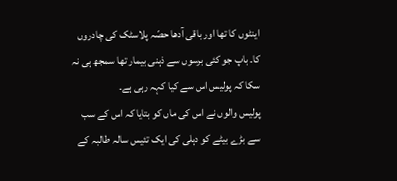اینٹوں کا تھا اور باقی آدھا حصّہ پلاسٹک کی چادروں کا۔ باپ جو کئی برسوں سے ذہنی بیمار تھا سمجھ ہی نہ سکا کہ پولیس اس سے کیا کہہ رہی ہے۔
پولیس والوں نے اس کی ماں کو بتایا کہ اس کے سب سے بڑے بیٹے کو دہلی کی ایک تئیس سالہ طالبہ کے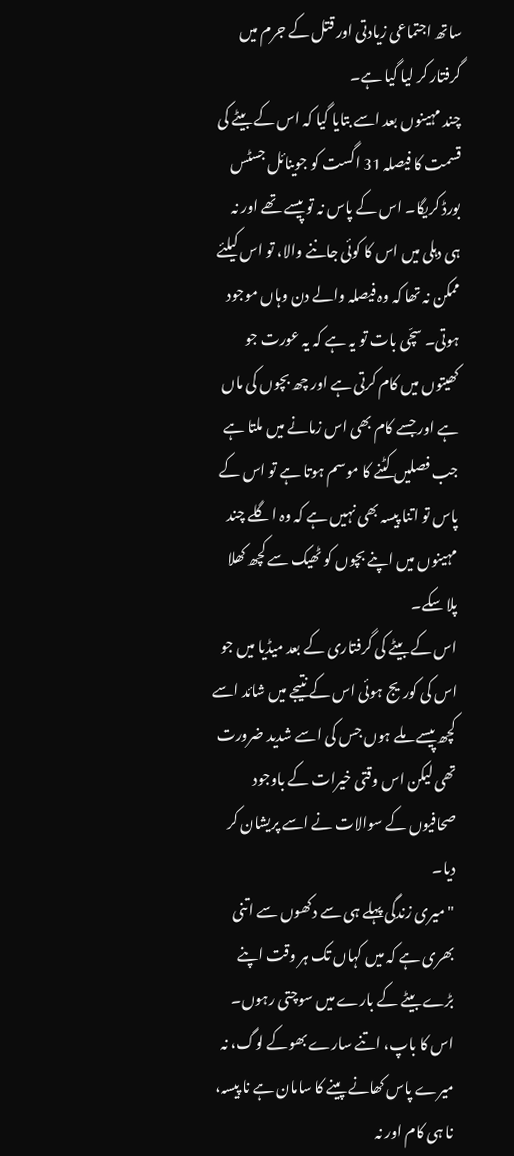ساتھ اجتماعی زیادتی اور قتل کے جرم میں گرفتار کر لیا گیا ہے۔
چند مہینوں بعد اسے بتایا گیا کہ اس کے بیٹے کی قسمت کا فیصلہ 31 اگست کو جوینائل جسٹس بورڈ کریگا۔ اس کے پاس نہ تو پیسے تھے اور نہ ہی دہلی میں اس کا کوئی جاننے والا، تو اس کیلئے ممکن نہ تھا کہ وہ فیصلہ والے دن وہاں موجود ہوتی۔ سچّی بات تو یہ ہے کہ یہ عورت جو کھیتوں میں کام کرتی ہے اور چھ بچوں کی ماں ہے اور جسے کام بھی اس زمانے میں ملتا ہے جب فصلیں کٹنے کا موسم ہوتا ہے تو اس کے پاس تو اتنا پیسہ بھی نہیں ہے کہ وہ اگلے چند مہینوں میں اپنے بچوں کو ٹھیک سے کچھ کھلا پلا سکے۔
اس کے بیٹے کی گرفتاری کے بعد میڈیا میں جو اس کی کوریج ہوئی اس کے نتیجے میں شائد اسے کچھ پیسے ملے ہوں جس کی اسے شدید ضرورت تھی لیکن اس وقتی خیرات کے باوجود صحافیوں کے سوالات نے اسے پریشان کر دیا۔
"میری زندگی پہلے ہی سے دکھوں سے اتنی بھری ہے کہ میں کہاں تک ہر وقت اپنے بڑے بیٹے کے بارے میں سوچتی رہوں۔ اس کا باپ، اتنے سارے بھوکے لوگ، نہ میرے پاس کھانے پینے کا سامان ہے نا پیسہ، نا ہی کام اور نہ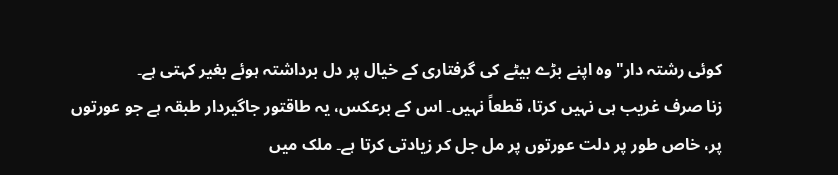کوئی رشتہ دار" وہ اپنے بڑے بیٹے کی گرفتاری کے خیال پر دل برداشتہ ہوئے بغیر کہتی ہے۔
زنا صرف غریب ہی نہیں کرتا، قطعاً نہیں۔ اس کے برعکس، یہ طاقتور جاگیردار طبقہ ہے جو عورتوں پر، خاص طور پر دلت عورتوں پر مل جل کر زیادتی کرتا ہے۔ ملک میں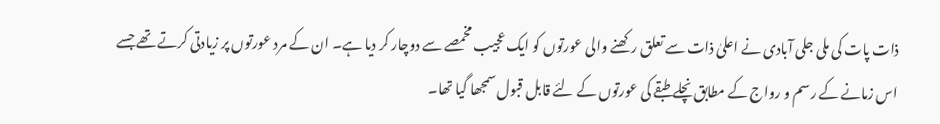ذات پات کی ملی جلی آبادی نے اعلیٰ ذات سے تعلق رکھنے والی عورتوں کو ایک عجیب مخمصے سے دوچار کر دیا ہے۔ ان کے مرد عورتوں پر زیادتی کرتے تھے جسے اس زمانے کے رسم و رواج کے مطابق نچلے طبقے کی عورتوں کے لئے قابل قبول سمجھا گیا تھا۔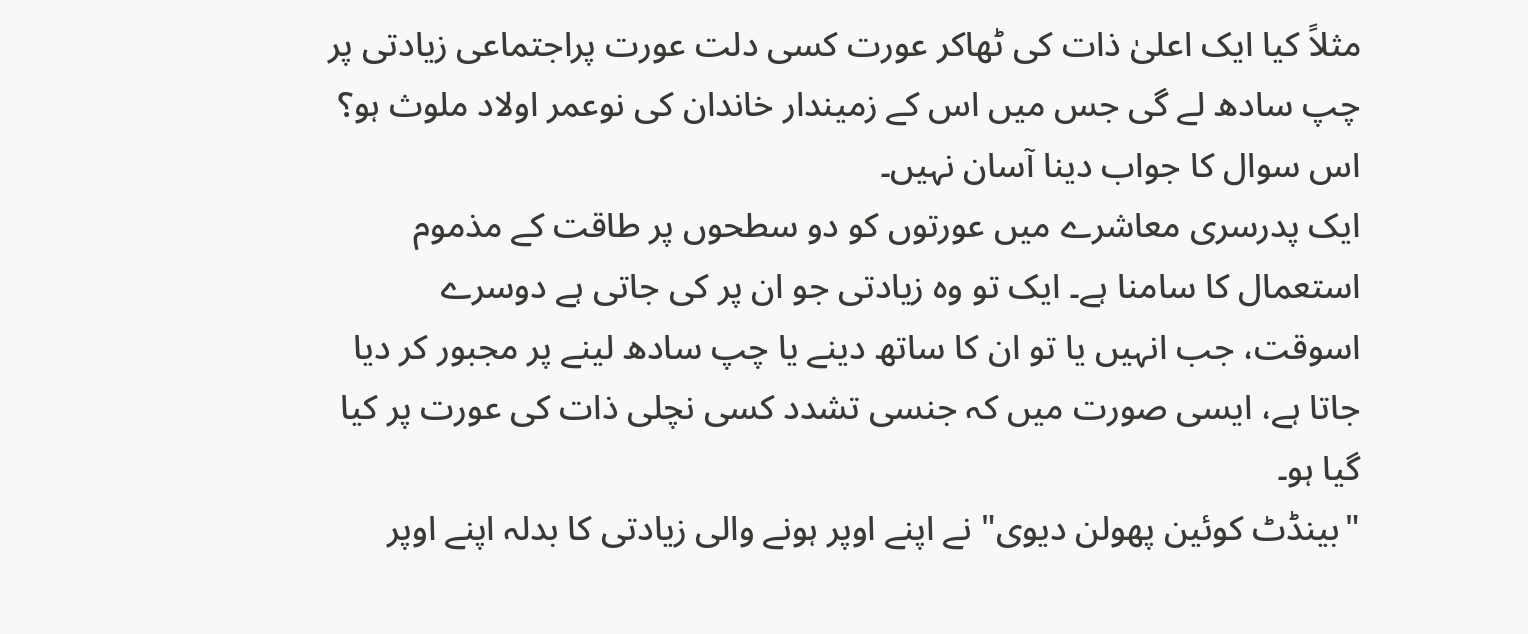مثلاً کیا ایک اعلیٰ ذات کی ٹھاکر عورت کسی دلت عورت پراجتماعی زیادتی پر چپ سادھ لے گی جس میں اس کے زمیندار خاندان کی نوعمر اولاد ملوث ہو؟ اس سوال کا جواب دینا آسان نہیں۔
ایک پدرسری معاشرے میں عورتوں کو دو سطحوں پر طاقت کے مذموم استعمال کا سامنا ہے۔ ایک تو وہ زیادتی جو ان پر کی جاتی ہے دوسرے اسوقت، جب انہیں یا تو ان کا ساتھ دینے یا چپ سادھ لینے پر مجبور کر دیا جاتا ہے، ایسی صورت میں کہ جنسی تشدد کسی نچلی ذات کی عورت پر کیا گیا ہو۔
"بینڈٹ کوئین پھولن دیوی" نے اپنے اوپر ہونے والی زیادتی کا بدلہ اپنے اوپر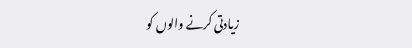زیادتی کرنے والوں کو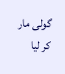گولی مار کر لیا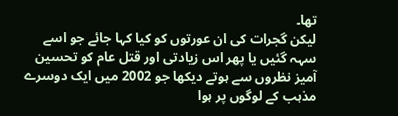تھا۔
لیکن گجرات کی ان عورتوں کو کیا کہا جائے جو اسے سہہ گئیں یا پھر اس زیادتی اور قتل عام کو تحسین آمیز نظروں سے ہوتے دیکھا جو 2002 میں ایک دوسرے مذہب کے لوگوں پر ہوا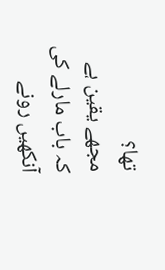تھا؟
مجھے یقین ہے کہ باب مارلے کی آنکھیں رونے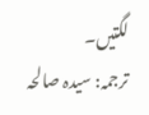لگتیں۔
ترجمہ: سیدہ صالحہ